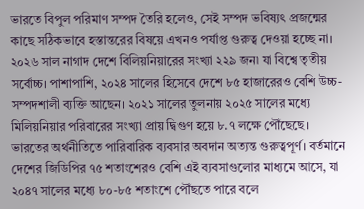ভারতে বিপুল পরিমাণ সম্পদ তৈরি হলেও, সেই সম্পদ ভবিষ্যৎ প্রজন্মের কাছে সঠিকভাবে হস্তান্তরের বিষয়ে এখনও পর্যাপ্ত গুরুত্ব দেওয়া হচ্ছে না। ২০২৬ সাল নাগাদ দেশে বিলিয়নিয়ারের সংখ্যা ২২৯ জন৷ যা বিশ্বে তৃতীয় সর্বোচ্চ। পাশাপাশি, ২০২৪ সালের হিসেবে দেশে ৮৫ হাজারেরও বেশি উচ্চ-সম্পদশালী ব্যক্তি আছেন। ২০২১ সালের তুলনায় ২০২৫ সালের মধ্যে মিলিয়নিয়ার পরিবারের সংখ্যা প্রায় দ্বিগুণ হয়ে ৮.৭ লক্ষে পৌঁছেছে।
ভারতের অর্থনীতিতে পারিবারিক ব্যবসার অবদান অত্যন্ত গুরুত্বপূর্ণ। বর্তমানে দেশের জিডিপির ৭৫ শতাংশেরও বেশি এই ব্যবসাগুলোর মাধ্যমে আসে, যা ২০৪৭ সালের মধ্যে ৮০-৮৫ শতাংশে পৌঁছতে পারে বলে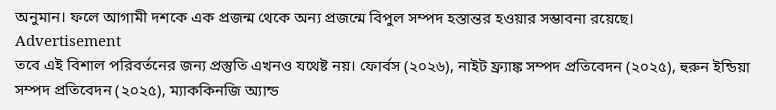অনুমান। ফলে আগামী দশকে এক প্রজন্ম থেকে অন্য প্রজন্মে বিপুল সম্পদ হস্তান্তর হওয়ার সম্ভাবনা রয়েছে।
Advertisement
তবে এই বিশাল পরিবর্তনের জন্য প্রস্তুতি এখনও যথেষ্ট নয়। ফোর্বস (২০২৬), নাইট ফ্র্যাঙ্ক সম্পদ প্রতিবেদন (২০২৫), হুরুন ইন্ডিয়া সম্পদ প্রতিবেদন (২০২৫), ম্যাককিনজি অ্যান্ড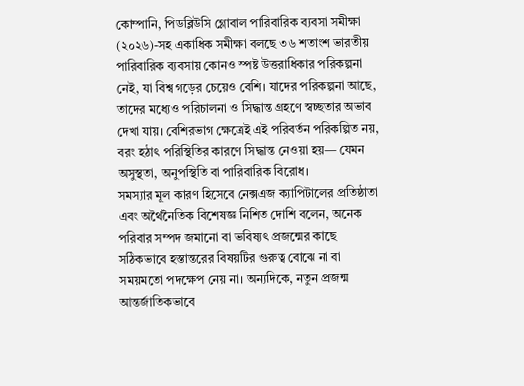কোম্পানি, পিডব্লিউসি গ্লোবাল পারিবারিক ব্যবসা সমীক্ষা (২০২৬)-সহ একাধিক সমীক্ষা বলছে ৩৬ শতাংশ ভারতীয় পারিবারিক ব্যবসায় কোনও স্পষ্ট উত্তরাধিকার পরিকল্পনা নেই, যা বিশ্ব গড়ের চেয়েও বেশি। যাদের পরিকল্পনা আছে, তাদের মধ্যেও পরিচালনা ও সিদ্ধান্ত গ্রহণে স্বচ্ছতার অভাব দেখা যায়। বেশিরভাগ ক্ষেত্রেই এই পরিবর্তন পরিকল্পিত নয়, বরং হঠাৎ পরিস্থিতির কারণে সিদ্ধান্ত নেওয়া হয়— যেমন অসুস্থতা, অনুপস্থিতি বা পারিবারিক বিরোধ।
সমস্যার মূল কারণ হিসেবে নেক্সএজ ক্যাপিটালের প্রতিষ্ঠাতা এবং অর্থৈনৈতিক বিশেষজ্ঞ নিশিত দোশি বলেন, অনেক পরিবার সম্পদ জমানো বা ভবিষ্যৎ প্রজন্মের কাছে সঠিকভাবে হস্তান্তরের বিষয়টির গুরুত্ব বোঝে না বা সময়মতো পদক্ষেপ নেয় না। অন্যদিকে, নতুন প্রজন্ম আন্তর্জাতিকভাবে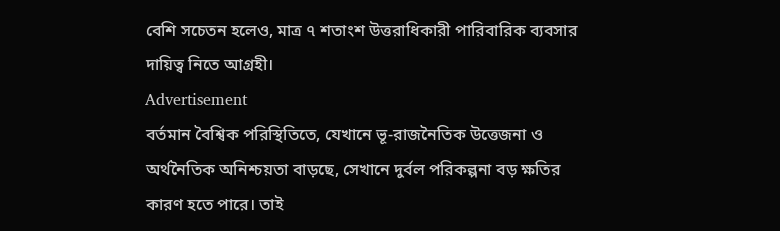বেশি সচেতন হলেও, মাত্র ৭ শতাংশ উত্তরাধিকারী পারিবারিক ব্যবসার দায়িত্ব নিতে আগ্রহী।
Advertisement
বর্তমান বৈশ্বিক পরিস্থিতিতে, যেখানে ভূ-রাজনৈতিক উত্তেজনা ও অর্থনৈতিক অনিশ্চয়তা বাড়ছে, সেখানে দুর্বল পরিকল্পনা বড় ক্ষতির কারণ হতে পারে। তাই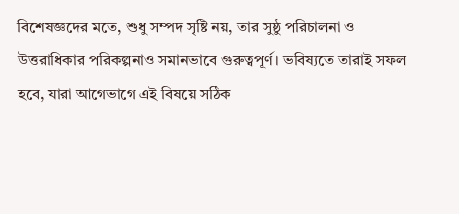বিশেষজ্ঞদের মতে, শুধু সম্পদ সৃষ্টি নয়, তার সুষ্ঠু পরিচালনা ও উত্তরাধিকার পরিকল্পনাও সমানভাবে গুরুত্বপূর্ণ। ভবিষ্যতে তারাই সফল হবে, যারা আগেভাগে এই বিষয়ে সঠিক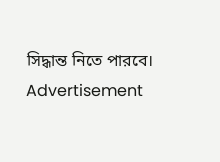সিদ্ধান্ত নিতে পারবে।
Advertisement